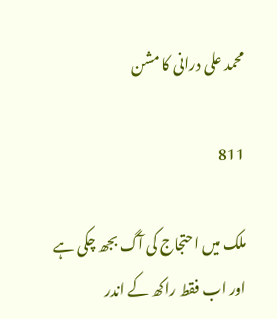محمد علی درانی کا مشن

811

ملک میں احتجاج کی آگ بجھ چکی ہے اور اب فقط راکھ کے اندر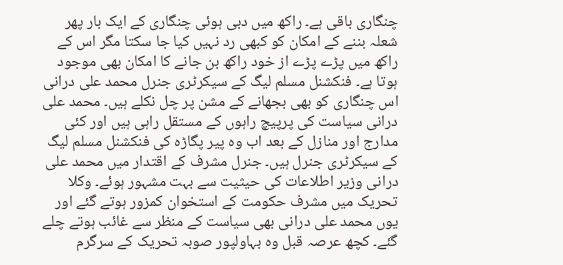چنگاری باقی ہے۔ راکھ میں دبی ہوئی چنگاری کے ایک بار پھر شعلہ بننے کے امکان کو کبھی رد نہیں کیا جا سکتا مگر اس کے راکھ میں پڑے پڑے از خود راکھ بن جانے کا امکان بھی موجود ہوتا ہے۔ فنکشنل مسلم لیگ کے سیکرٹری جنرل محمد علی درانی اس چنگاری کو بھی بجھانے کے مشن پر چل نکلے ہیں۔ محمد علی درانی سیاست کی پرپیچ راہوں کے مستقل راہی ہیں اور کئی مدارج اور منازل کے بعد اب وہ پیر پگاڑہ کی فنکشنل مسلم لیگ کے سیکرٹری جنرل ہیں۔ جنرل مشرف کے اقتدار میں محمد علی درانی وزیر اطلاعات کی حیثیت سے بہت مشہور ہوئے۔ وکلا تحریک میں مشرف حکومت کے استخوان کمزور ہوتے گئے اور یوں محمد علی درانی بھی سیاست کے منظر سے غائب ہوتے چلے گئے۔ کچھ عرصہ قبل وہ بہاولپور صوبہ تحریک کے سرگرم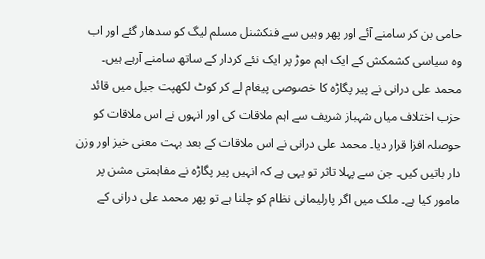حامی بن کر سامنے آئے اور پھر وہیں سے فنکشنل مسلم لیگ کو سدھار گئے اور اب وہ سیاسی کشمکش کے ایک اہم موڑ پر ایک نئے کردار کے ساتھ سامنے آرہے ہیں۔ محمد علی درانی نے پیر پگاڑہ کا خصوصی پیغام لے کر کوٹ لکھپت جیل میں قائد حزب اختلاف میاں شہباز شریف سے اہم ملاقات کی اور انہوں نے اس ملاقات کو حوصلہ افزا قرار دیا۔ محمد علی درانی نے اس ملاقات کے بعد بہت معنی خیز اور وزن دار باتیں کیں۔ جن سے پہلا تاثر تو یہی ہے کہ انہیں پیر پگاڑہ نے مفاہمتی مشن پر مامور کیا ہے۔ ملک میں اگر پارلیمانی نظام کو چلنا ہے تو پھر محمد علی درانی کے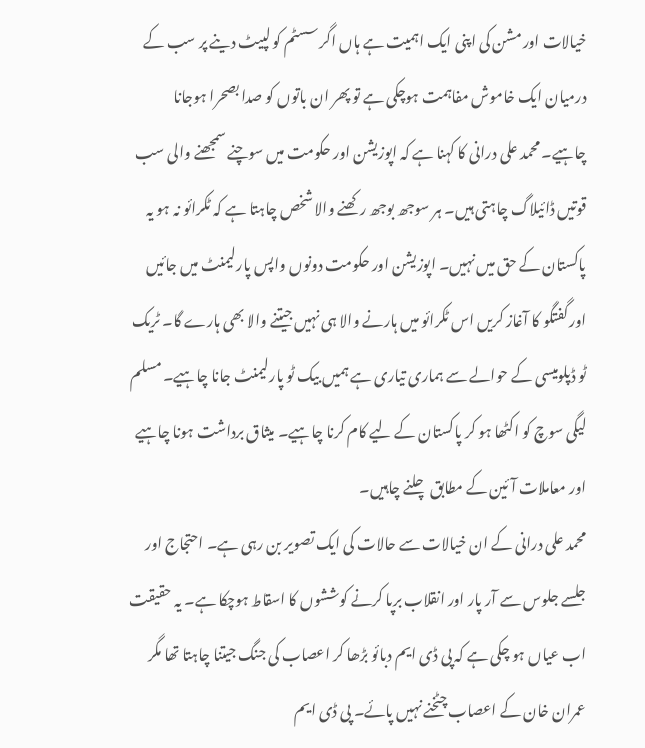خیالات اور مشن کی اپنی ایک اہمیت ہے ہاں اگر سسٹم کو لپیٹ دینے پر سب کے درمیان ایک خاموش مفاہمت ہوچکی ہے تو پھر ان باتوں کو صدا بصحرا ہوجانا چاہیے۔ محمد علی درانی کا کہنا ہے کہ اپوزیشن اور حکومت میں سوچنے سمجھنے والی سب قوتیں ڈائیلاگ چاہتی ہیں۔ ہر سوجھ بوجھ رکھنے والا شخص چاہتا ہے کہ ٹکرائو نہ ہو یہ پاکستان کے حق میں نہیں۔ اپوزیشن اور حکومت دونوں واپس پارلیمنٹ میں جائیں اور گفتگو کا آغاز کریں اس ٹکرائو میں ہارنے والا ہی نہیں جیتنے والا بھی ہارے گا۔ ٹریک ٹو ڈپلومیسی کے حوالے سے ہماری تیاری ہے ہمیں بیک ٹو پارلیمنٹ جانا چاہیے۔ مسلم لیگی سوچ کو اکٹھا ہو کر پاکستان کے لیے کام کرنا چاہیے۔ میثاق برداشت ہونا چاہیے اور معاملات آئین کے مطابق چلنے چاہیں۔
محمد علی درانی کے ان خیالات سے حالات کی ایک تصویر بن رہی ہے۔ احتجاج اور جلسے جلوس سے آر پار اور انقلاب برپا کرنے کوششوں کا اسقاط ہوچکا ہے۔ یہ حقیقت اب عیاں ہو چکی ہے کہ پی ڈی ایم دبائو بڑھا کر اعصاب کی جنگ جیتنا چاہتا تھا مگر عمران خان کے اعصاب چٹخنے نہیں پائے۔ پی ڈی ایم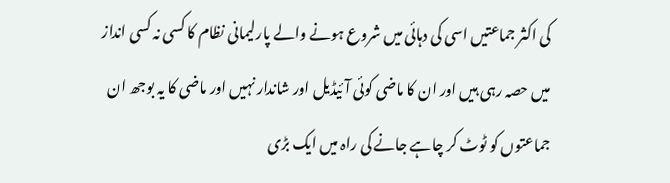کی اکثر جماعتیں اسی کی دہائی میں شروع ہونے والے پارلیمانی نظام کا کسی نہ کسی انداز میں حصہ رہی ہیں اور ان کا ماضی کوئی آئیڈیل اور شاندار نہیں اور ماضی کا یہ بوجھ ان جماعتوں کو ٹوٹ کر چاہے جانے کی راہ میں ایک بڑی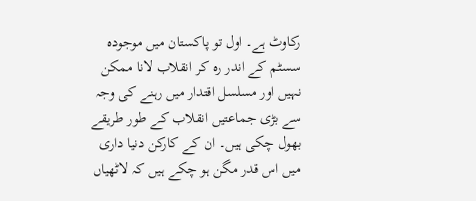رکاوٹ ہے۔ اول تو پاکستان میں موجودہ سسٹم کے اندر رہ کر انقلاب لانا ممکن نہیں اور مسلسل اقتدار میں رہنے کی وجہ سے بڑی جماعتیں انقلاب کے طور طریقے بھول چکی ہیں۔ ان کے کارکن دنیا داری میں اس قدر مگن ہو چکے ہیں کہ لاٹھیاں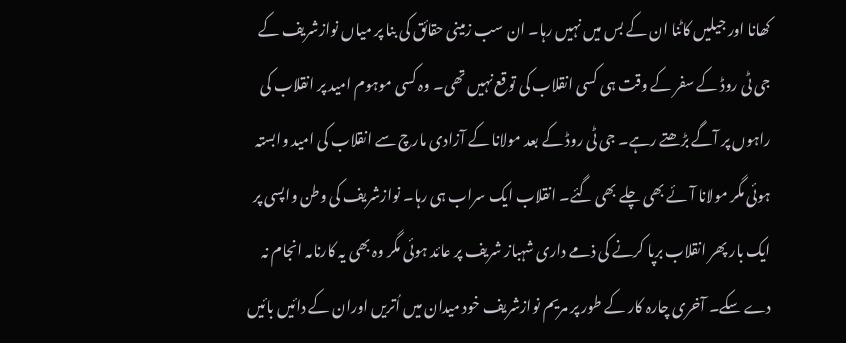کھانا اور جیلیں کاٹنا ان کے بس میں نہیں رہا۔ ان سب زمینی حقائق کی بنا پر میاں نوازشریف کے جی ٹی روڈ کے سفر کے وقت ہی کسی انقلاب کی توقع نہیں تھی۔ وہ کسی موہوم امید پر انقلاب کی راہوں پر آگے بڑھتے رہے۔ جی ٹی روڈ کے بعد مولانا کے آزادی مارچ سے انقلاب کی امید وابستہ ہوئی مگر مولانا آئے بھی چلے بھی گئے۔ انقلاب ایک سراب ہی رہا۔ نوازشریف کی وطن واپسی پر ایک بار پھر انقلاب برپا کرنے کی ذمے داری شہباز شریف پر عائد ہوئی مگر وہ بھی یہ کارنامہ انجام نہ دے سکے۔ آخری چارہ کار کے طور پر مریم نوازشریف خود میدان میں اُتریں اوران کے دائیں بائیں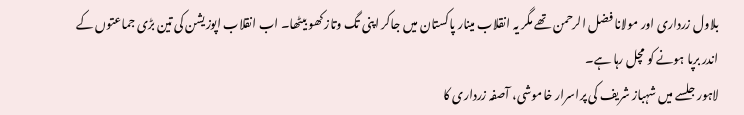بلاول زرداری اور مولانا فضل الرحمن تھے مگر یہ انقلاب مینار پاکستان میں جاکر اپنی تگ وتاز کھو بیٹھا۔ اب انقلاب اپوزیشن کی تین بڑی جماعتوں کے اندر برپا ہونے کو مچل رہا ہے۔
لاہور جلسے میں شہباز شریف کی پراسرار خاموشی، آصفہ زرداری کا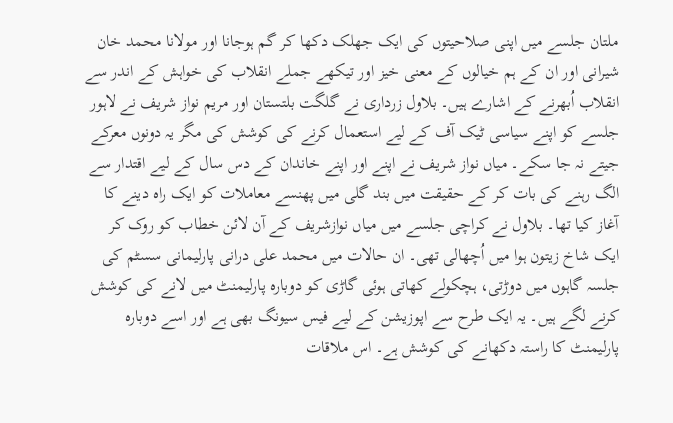ملتان جلسے میں اپنی صلاحیتوں کی ایک جھلک دکھا کر گم ہوجانا اور مولانا محمد خان شیرانی اور ان کے ہم خیالوں کے معنی خیز اور تیکھے جملے انقلاب کی خواہش کے اندر سے انقلاب اُبھرنے کے اشارے ہیں۔ بلاول زرداری نے گلگت بلتستان اور مریم نواز شریف نے لاہور جلسے کو اپنے سیاسی ٹیک آف کے لیے استعمال کرنے کی کوشش کی مگر یہ دونوں معرکے جیتے نہ جا سکے۔ میاں نواز شریف نے اپنے اور اپنے خاندان کے دس سال کے لیے اقتدار سے الگ رہنے کی بات کر کے حقیقت میں بند گلی میں پھنسے معاملات کو ایک راہ دینے کا آغاز کیا تھا۔ بلاول نے کراچی جلسے میں میاں نوازشریف کے آن لائن خطاب کو روک کر ایک شاخ زیتون ہوا میں اُچھالی تھی۔ ان حالات میں محمد علی درانی پارلیمانی سسٹم کی جلسہ گاہوں میں دوڑتی، ہچکولے کھاتی ہوئی گاڑی کو دوبارہ پارلیمنٹ میں لانے کی کوشش کرنے لگے ہیں۔ یہ ایک طرح سے اپوزیشن کے لیے فیس سیونگ بھی ہے اور اسے دوبارہ پارلیمنٹ کا راستہ دکھانے کی کوشش ہے۔ اس ملاقات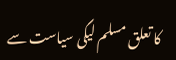کا تعلق مسلم لیگی سیاست سے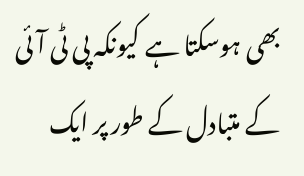بھی ہوسکتا ہے کیونکہ پی ٹی آئی کے متبادل کے طور پر ایک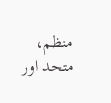منظم، متحد اور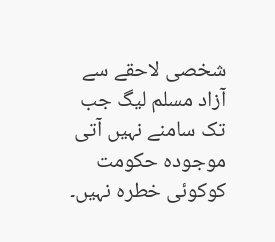شخصی لاحقے سے آزاد مسلم لیگ جب تک سامنے نہیں آتی موجودہ حکومت کوکوئی خطرہ نہیں۔